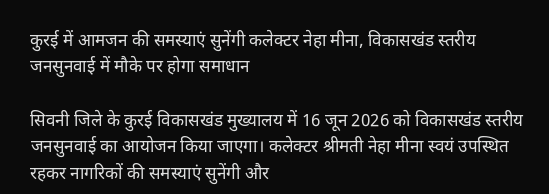कुरई में आमजन की समस्याएं सुनेंगी कलेक्टर नेहा मीना, विकासखंड स्तरीय जनसुनवाई में मौके पर होगा समाधान

सिवनी जिले के कुरई विकासखंड मुख्यालय में 16 जून 2026 को विकासखंड स्तरीय जनसुनवाई का आयोजन किया जाएगा। कलेक्टर श्रीमती नेहा मीना स्वयं उपस्थित रहकर नागरिकों की समस्याएं सुनेंगी और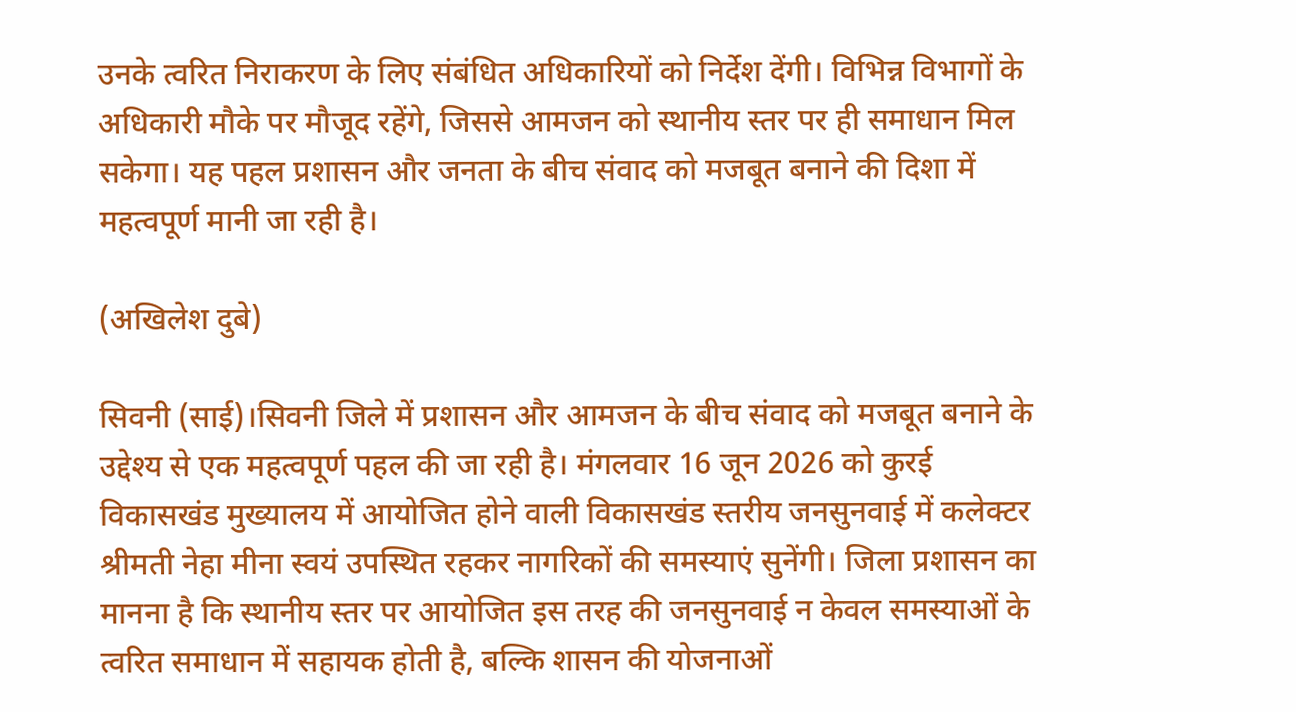उनके त्वरित निराकरण के लिए संबंधित अधिकारियों को निर्देश देंगी। विभिन्न विभागों के अधिकारी मौके पर मौजूद रहेंगे, जिससे आमजन को स्थानीय स्तर पर ही समाधान मिल सकेगा। यह पहल प्रशासन और जनता के बीच संवाद को मजबूत बनाने की दिशा में महत्वपूर्ण मानी जा रही है।

(अखिलेश दुबे)

सिवनी (साई)।सिवनी जिले में प्रशासन और आमजन के बीच संवाद को मजबूत बनाने के उद्देश्य से एक महत्वपूर्ण पहल की जा रही है। मंगलवार 16 जून 2026 को कुरई विकासखंड मुख्यालय में आयोजित होने वाली विकासखंड स्तरीय जनसुनवाई में कलेक्टर श्रीमती नेहा मीना स्वयं उपस्थित रहकर नागरिकों की समस्याएं सुनेंगी। जिला प्रशासन का मानना है कि स्थानीय स्तर पर आयोजित इस तरह की जनसुनवाई न केवल समस्याओं के त्वरित समाधान में सहायक होती है, बल्कि शासन की योजनाओं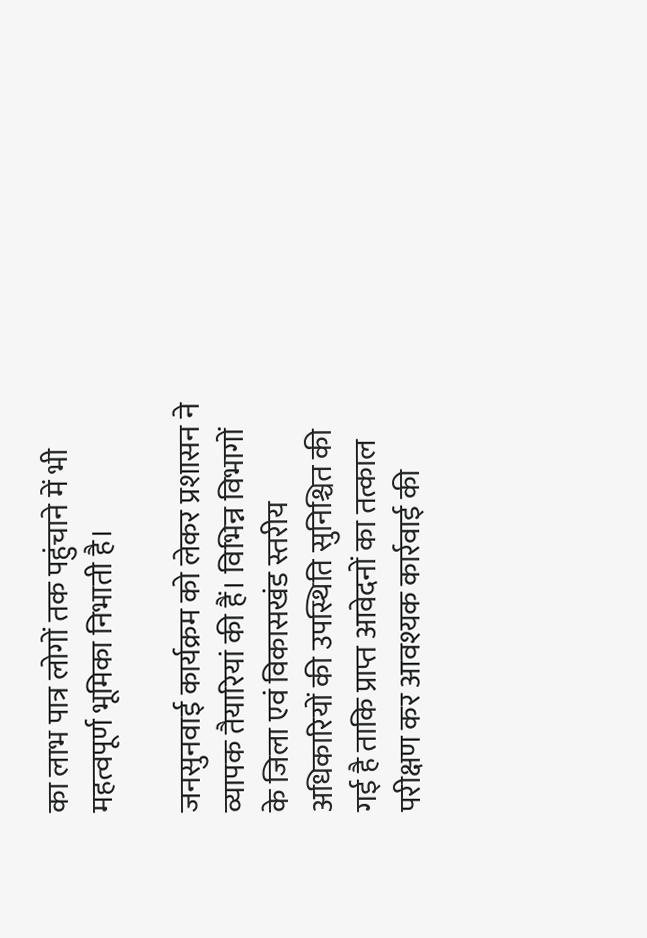का लाभ पात्र लोगों तक पहुंचाने में भी महत्वपूर्ण भूमिका निभाती है।

जनसुनवाई कार्यक्रम को लेकर प्रशासन ने व्यापक तैयारियां की हैं। विभिन्न विभागों के जिला एवं विकासखंड स्तरीय अधिकारियों की उपस्थिति सुनिश्चित की गई है ताकि प्राप्त आवेदनों का तत्काल परीक्षण कर आवश्यक कार्रवाई की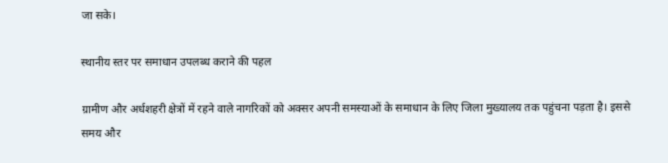जा सके।

स्थानीय स्तर पर समाधान उपलब्ध कराने की पहल

ग्रामीण और अर्धशहरी क्षेत्रों में रहने वाले नागरिकों को अक्सर अपनी समस्याओं के समाधान के लिए जिला मुख्यालय तक पहुंचना पड़ता है। इससे समय और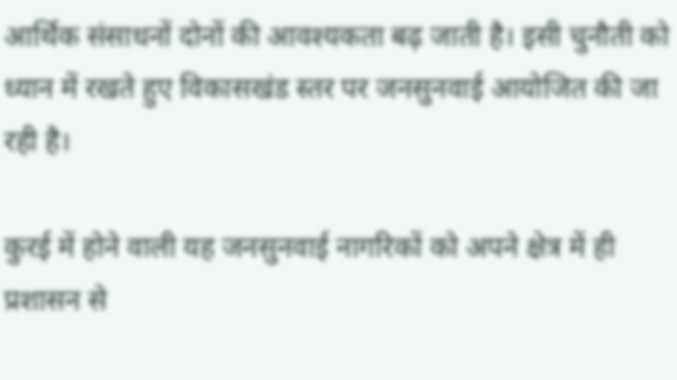आर्थिक संसाधनों दोनों की आवश्यकता बढ़ जाती है। इसी चुनौती को ध्यान में रखते हुए विकासखंड स्तर पर जनसुनवाई आयोजित की जा रही है।

कुरई में होने वाली यह जनसुनवाई नागरिकों को अपने क्षेत्र में ही प्रशासन से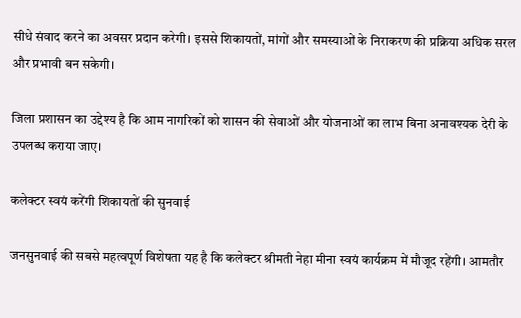सीधे संवाद करने का अवसर प्रदान करेगी। इससे शिकायतों, मांगों और समस्याओं के निराकरण की प्रक्रिया अधिक सरल और प्रभावी बन सकेगी।

जिला प्रशासन का उद्देश्य है कि आम नागरिकों को शासन की सेवाओं और योजनाओं का लाभ बिना अनावश्यक देरी के उपलब्ध कराया जाए।

कलेक्टर स्वयं करेंगी शिकायतों की सुनवाई

जनसुनवाई की सबसे महत्वपूर्ण विशेषता यह है कि कलेक्टर श्रीमती नेहा मीना स्वयं कार्यक्रम में मौजूद रहेंगी। आमतौर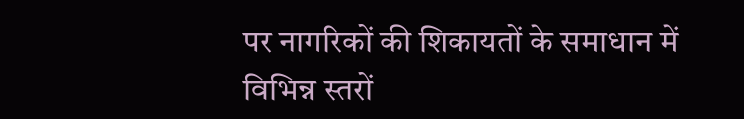पर नागरिकों की शिकायतों के समाधान में विभिन्न स्तरों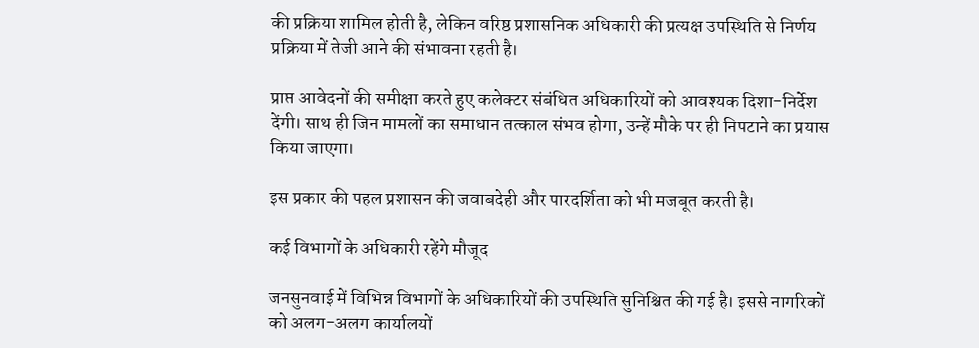की प्रक्रिया शामिल होती है, लेकिन वरिष्ठ प्रशासनिक अधिकारी की प्रत्यक्ष उपस्थिति से निर्णय प्रक्रिया में तेजी आने की संभावना रहती है।

प्राप्त आवेदनों की समीक्षा करते हुए कलेक्टर संबंधित अधिकारियों को आवश्यक दिशा-निर्देश देंगी। साथ ही जिन मामलों का समाधान तत्काल संभव होगा, उन्हें मौके पर ही निपटाने का प्रयास किया जाएगा।

इस प्रकार की पहल प्रशासन की जवाबदेही और पारदर्शिता को भी मजबूत करती है।

कई विभागों के अधिकारी रहेंगे मौजूद

जनसुनवाई में विभिन्न विभागों के अधिकारियों की उपस्थिति सुनिश्चित की गई है। इससे नागरिकों को अलग-अलग कार्यालयों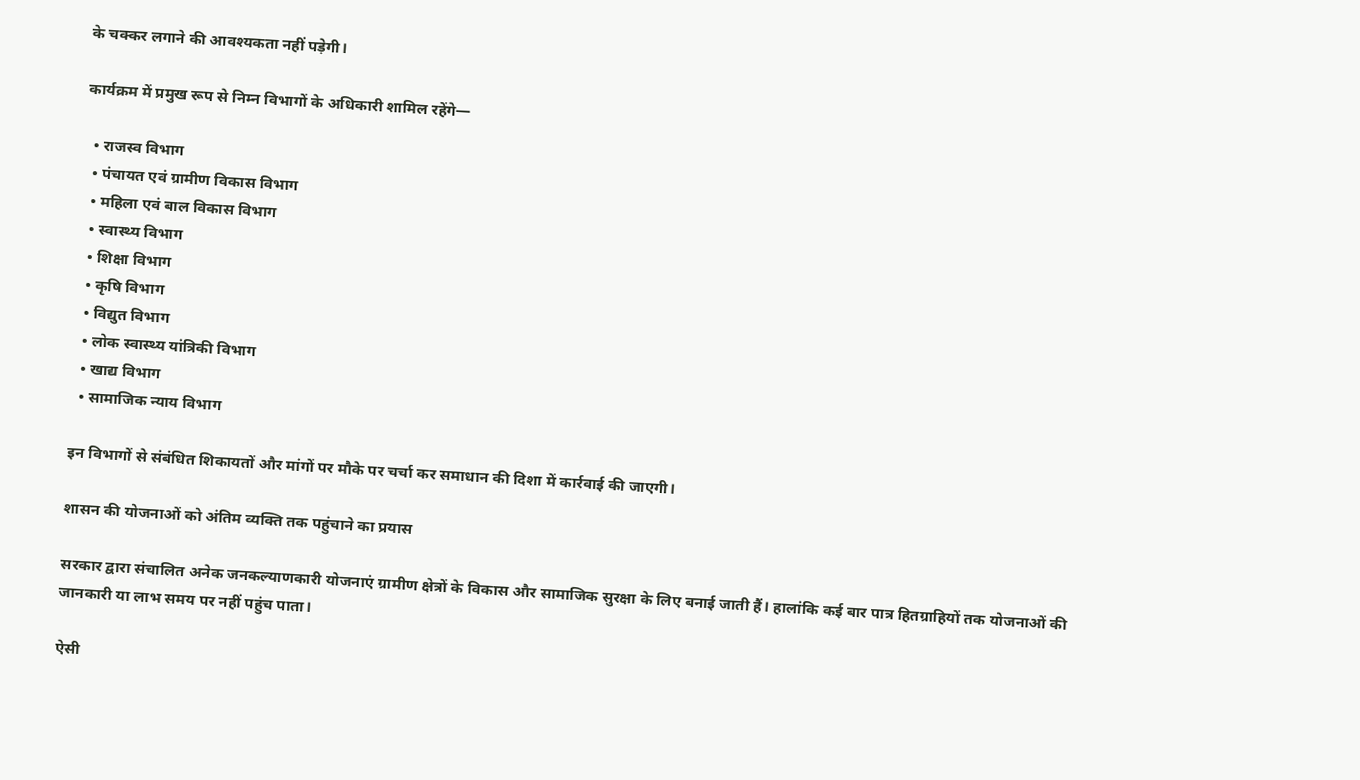के चक्कर लगाने की आवश्यकता नहीं पड़ेगी।

कार्यक्रम में प्रमुख रूप से निम्न विभागों के अधिकारी शामिल रहेंगे—

  • राजस्व विभाग
  • पंचायत एवं ग्रामीण विकास विभाग
  • महिला एवं बाल विकास विभाग
  • स्वास्थ्य विभाग
  • शिक्षा विभाग
  • कृषि विभाग
  • विद्युत विभाग
  • लोक स्वास्थ्य यांत्रिकी विभाग
  • खाद्य विभाग
  • सामाजिक न्याय विभाग

इन विभागों से संबंधित शिकायतों और मांगों पर मौके पर चर्चा कर समाधान की दिशा में कार्रवाई की जाएगी।

शासन की योजनाओं को अंतिम व्यक्ति तक पहुंचाने का प्रयास

सरकार द्वारा संचालित अनेक जनकल्याणकारी योजनाएं ग्रामीण क्षेत्रों के विकास और सामाजिक सुरक्षा के लिए बनाई जाती हैं। हालांकि कई बार पात्र हितग्राहियों तक योजनाओं की जानकारी या लाभ समय पर नहीं पहुंच पाता।

ऐसी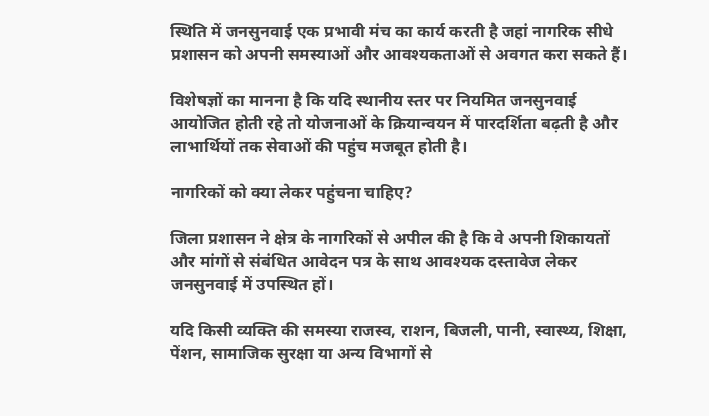स्थिति में जनसुनवाई एक प्रभावी मंच का कार्य करती है जहां नागरिक सीधे प्रशासन को अपनी समस्याओं और आवश्यकताओं से अवगत करा सकते हैं।

विशेषज्ञों का मानना है कि यदि स्थानीय स्तर पर नियमित जनसुनवाई आयोजित होती रहे तो योजनाओं के क्रियान्वयन में पारदर्शिता बढ़ती है और लाभार्थियों तक सेवाओं की पहुंच मजबूत होती है।

नागरिकों को क्या लेकर पहुंचना चाहिए?

जिला प्रशासन ने क्षेत्र के नागरिकों से अपील की है कि वे अपनी शिकायतों और मांगों से संबंधित आवेदन पत्र के साथ आवश्यक दस्तावेज लेकर जनसुनवाई में उपस्थित हों।

यदि किसी व्यक्ति की समस्या राजस्व, राशन, बिजली, पानी, स्वास्थ्य, शिक्षा, पेंशन, सामाजिक सुरक्षा या अन्य विभागों से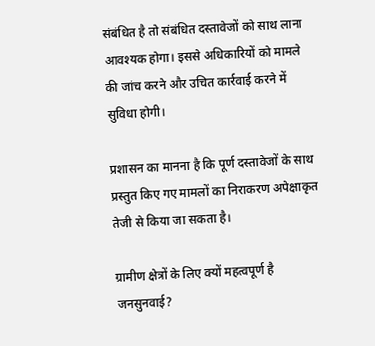संबंधित है तो संबंधित दस्तावेजों को साथ लाना आवश्यक होगा। इससे अधिकारियों को मामले की जांच करने और उचित कार्रवाई करने में सुविधा होगी।

प्रशासन का मानना है कि पूर्ण दस्तावेजों के साथ प्रस्तुत किए गए मामलों का निराकरण अपेक्षाकृत तेजी से किया जा सकता है।

ग्रामीण क्षेत्रों के लिए क्यों महत्वपूर्ण है जनसुनवाई?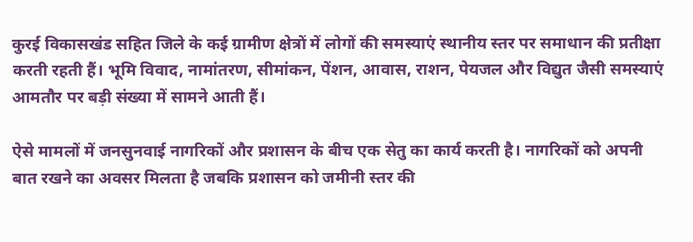कुरई विकासखंड सहित जिले के कई ग्रामीण क्षेत्रों में लोगों की समस्याएं स्थानीय स्तर पर समाधान की प्रतीक्षा करती रहती हैं। भूमि विवाद, नामांतरण, सीमांकन, पेंशन, आवास, राशन, पेयजल और विद्युत जैसी समस्याएं आमतौर पर बड़ी संख्या में सामने आती हैं।

ऐसे मामलों में जनसुनवाई नागरिकों और प्रशासन के बीच एक सेतु का कार्य करती है। नागरिकों को अपनी बात रखने का अवसर मिलता है जबकि प्रशासन को जमीनी स्तर की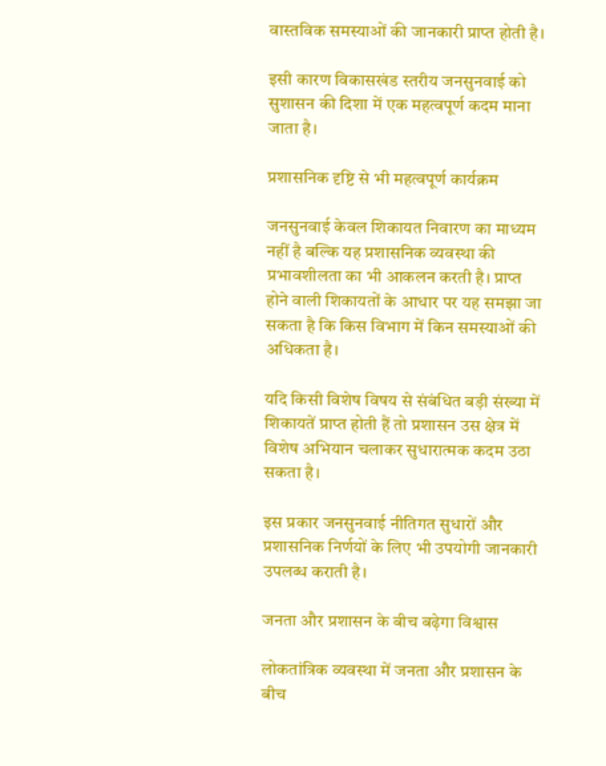वास्तविक समस्याओं की जानकारी प्राप्त होती है।

इसी कारण विकासखंड स्तरीय जनसुनवाई को सुशासन की दिशा में एक महत्वपूर्ण कदम माना जाता है।

प्रशासनिक दृष्टि से भी महत्वपूर्ण कार्यक्रम

जनसुनवाई केवल शिकायत निवारण का माध्यम नहीं है बल्कि यह प्रशासनिक व्यवस्था की प्रभावशीलता का भी आकलन करती है। प्राप्त होने वाली शिकायतों के आधार पर यह समझा जा सकता है कि किस विभाग में किन समस्याओं की अधिकता है।

यदि किसी विशेष विषय से संबंधित बड़ी संख्या में शिकायतें प्राप्त होती हैं तो प्रशासन उस क्षेत्र में विशेष अभियान चलाकर सुधारात्मक कदम उठा सकता है।

इस प्रकार जनसुनवाई नीतिगत सुधारों और प्रशासनिक निर्णयों के लिए भी उपयोगी जानकारी उपलब्ध कराती है।

जनता और प्रशासन के बीच बढ़ेगा विश्वास

लोकतांत्रिक व्यवस्था में जनता और प्रशासन के बीच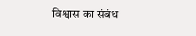विश्वास का संबंध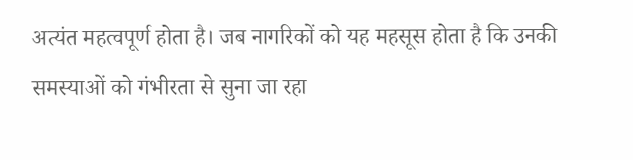अत्यंत महत्वपूर्ण होता है। जब नागरिकों को यह महसूस होता है कि उनकी समस्याओं को गंभीरता से सुना जा रहा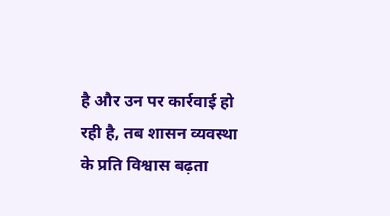है और उन पर कार्रवाई हो रही है, तब शासन व्यवस्था के प्रति विश्वास बढ़ता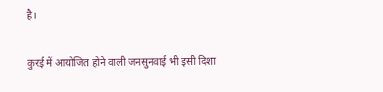है।

कुरई में आयोजित होने वाली जनसुनवाई भी इसी दिशा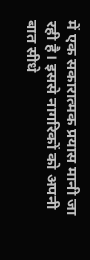में एक सकारात्मक प्रयास मानी जा रही है। इससे नागरिकों को अपनी बात सीधे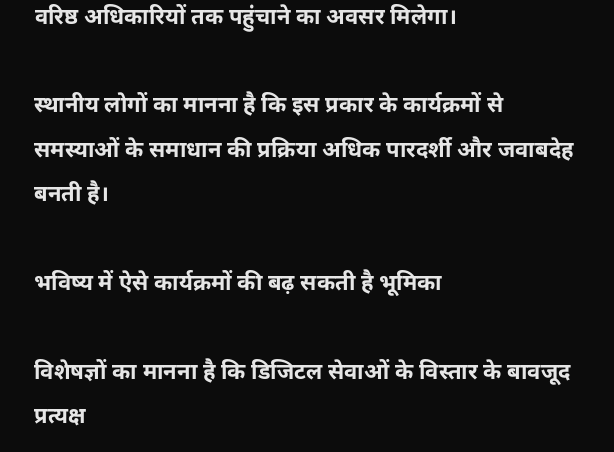वरिष्ठ अधिकारियों तक पहुंचाने का अवसर मिलेगा।

स्थानीय लोगों का मानना है कि इस प्रकार के कार्यक्रमों से समस्याओं के समाधान की प्रक्रिया अधिक पारदर्शी और जवाबदेह बनती है।

भविष्य में ऐसे कार्यक्रमों की बढ़ सकती है भूमिका

विशेषज्ञों का मानना है कि डिजिटल सेवाओं के विस्तार के बावजूद प्रत्यक्ष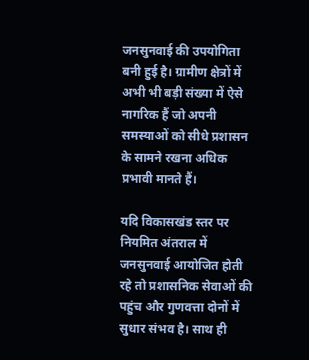जनसुनवाई की उपयोगिता बनी हुई है। ग्रामीण क्षेत्रों में अभी भी बड़ी संख्या में ऐसे नागरिक हैं जो अपनी समस्याओं को सीधे प्रशासन के सामने रखना अधिक प्रभावी मानते हैं।

यदि विकासखंड स्तर पर नियमित अंतराल में जनसुनवाई आयोजित होती रहे तो प्रशासनिक सेवाओं की पहुंच और गुणवत्ता दोनों में सुधार संभव है। साथ ही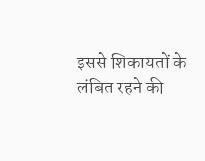इससे शिकायतों के लंबित रहने की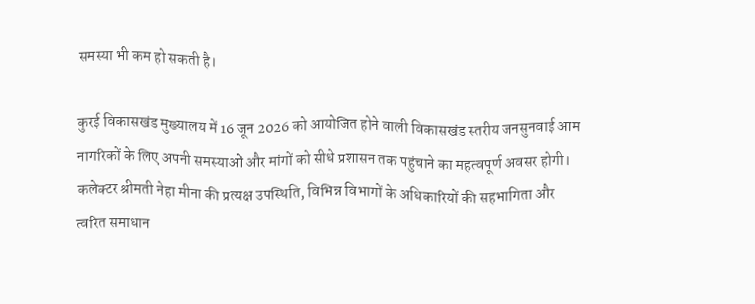समस्या भी कम हो सकती है।

कुरई विकासखंड मुख्यालय में 16 जून 2026 को आयोजित होने वाली विकासखंड स्तरीय जनसुनवाई आम नागरिकों के लिए अपनी समस्याओं और मांगों को सीधे प्रशासन तक पहुंचाने का महत्वपूर्ण अवसर होगी। कलेक्टर श्रीमती नेहा मीना की प्रत्यक्ष उपस्थिति, विभिन्न विभागों के अधिकारियों की सहभागिता और त्वरित समाधान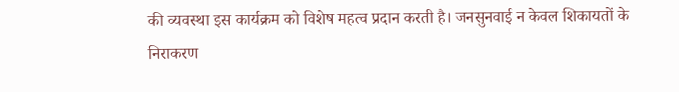की व्यवस्था इस कार्यक्रम को विशेष महत्व प्रदान करती है। जनसुनवाई न केवल शिकायतों के निराकरण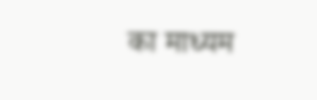का माध्यम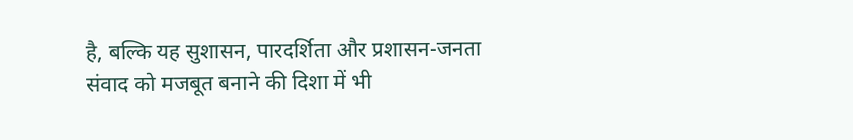है, बल्कि यह सुशासन, पारदर्शिता और प्रशासन-जनता संवाद को मजबूत बनाने की दिशा में भी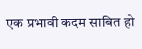एक प्रभावी कदम साबित हो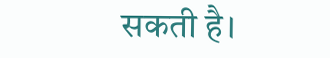सकती है।